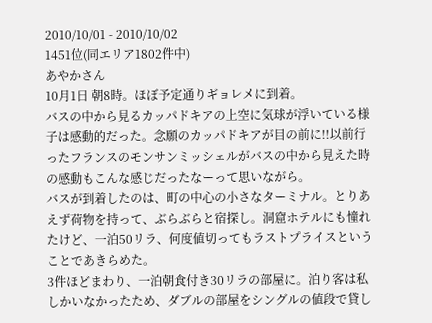2010/10/01 - 2010/10/02
1451位(同エリア1802件中)
あやかさん
10月1日 朝8時。ほぼ予定通りギョレメに到着。
バスの中から見るカッパドキアの上空に気球が浮いている様子は感動的だった。念願のカッパドキアが目の前に!!以前行ったフランスのモンサンミッシェルがバスの中から見えた時の感動もこんな感じだったなーって思いながら。
バスが到着したのは、町の中心の小さなターミナル。とりあえず荷物を持って、ぶらぶらと宿探し。洞窟ホテルにも憧れたけど、一泊50リラ、何度値切ってもラストプライスということであきらめた。
3件ほどまわり、一泊朝食付き30リラの部屋に。泊り客は私しかいなかったため、ダブルの部屋をシングルの値段で貸し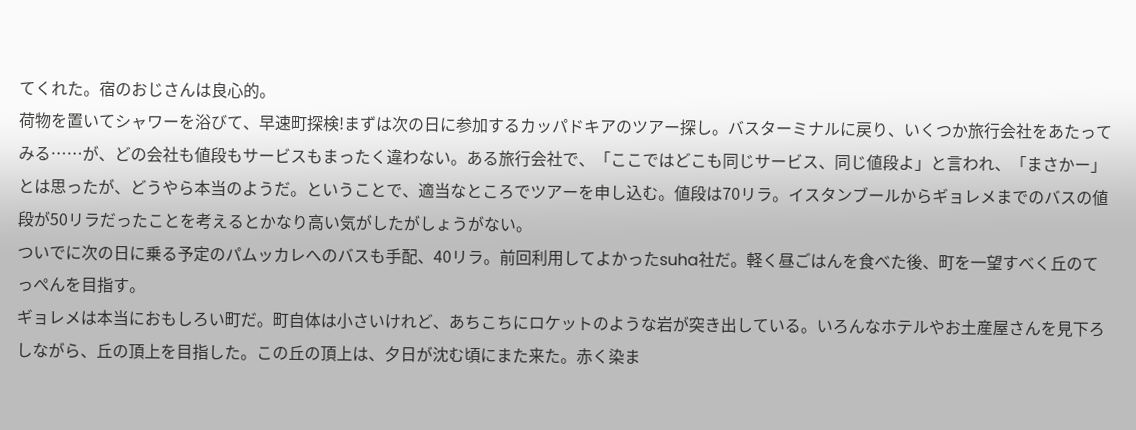てくれた。宿のおじさんは良心的。
荷物を置いてシャワーを浴びて、早速町探検!まずは次の日に参加するカッパドキアのツアー探し。バスターミナルに戻り、いくつか旅行会社をあたってみる……が、どの会社も値段もサービスもまったく違わない。ある旅行会社で、「ここではどこも同じサービス、同じ値段よ」と言われ、「まさかー」とは思ったが、どうやら本当のようだ。ということで、適当なところでツアーを申し込む。値段は70リラ。イスタンブールからギョレメまでのバスの値段が50リラだったことを考えるとかなり高い気がしたがしょうがない。
ついでに次の日に乗る予定のパムッカレへのバスも手配、40リラ。前回利用してよかったsuha社だ。軽く昼ごはんを食べた後、町を一望すべく丘のてっぺんを目指す。
ギョレメは本当におもしろい町だ。町自体は小さいけれど、あちこちにロケットのような岩が突き出している。いろんなホテルやお土産屋さんを見下ろしながら、丘の頂上を目指した。この丘の頂上は、夕日が沈む頃にまた来た。赤く染ま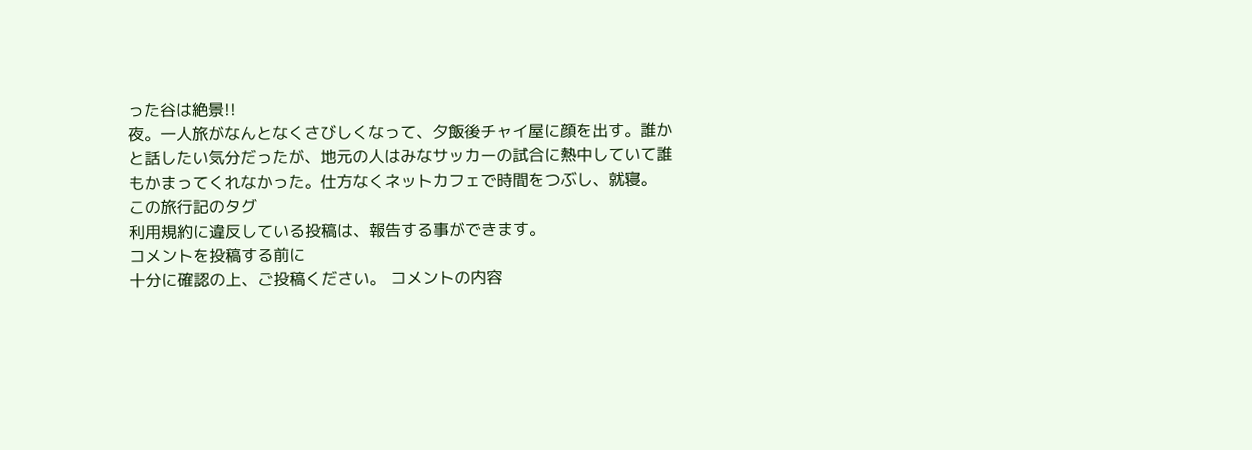った谷は絶景!!
夜。一人旅がなんとなくさびしくなって、夕飯後チャイ屋に顔を出す。誰かと話したい気分だったが、地元の人はみなサッカーの試合に熱中していて誰もかまってくれなかった。仕方なくネットカフェで時間をつぶし、就寝。
この旅行記のタグ
利用規約に違反している投稿は、報告する事ができます。
コメントを投稿する前に
十分に確認の上、ご投稿ください。 コメントの内容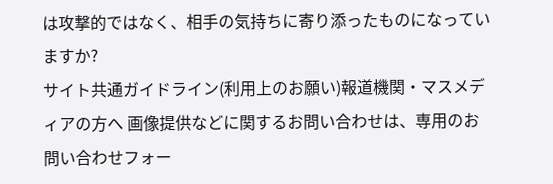は攻撃的ではなく、相手の気持ちに寄り添ったものになっていますか?
サイト共通ガイドライン(利用上のお願い)報道機関・マスメディアの方へ 画像提供などに関するお問い合わせは、専用のお問い合わせフォー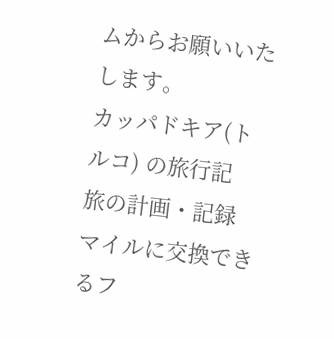ムからお願いいたします。
カッパドキア(トルコ) の旅行記
旅の計画・記録
マイルに交換できるフ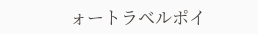ォートラベルポイ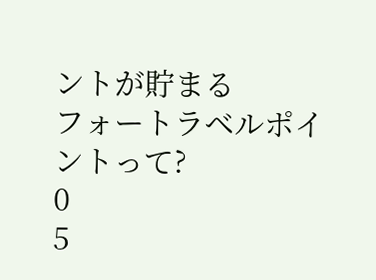ントが貯まる
フォートラベルポイントって?
0
5